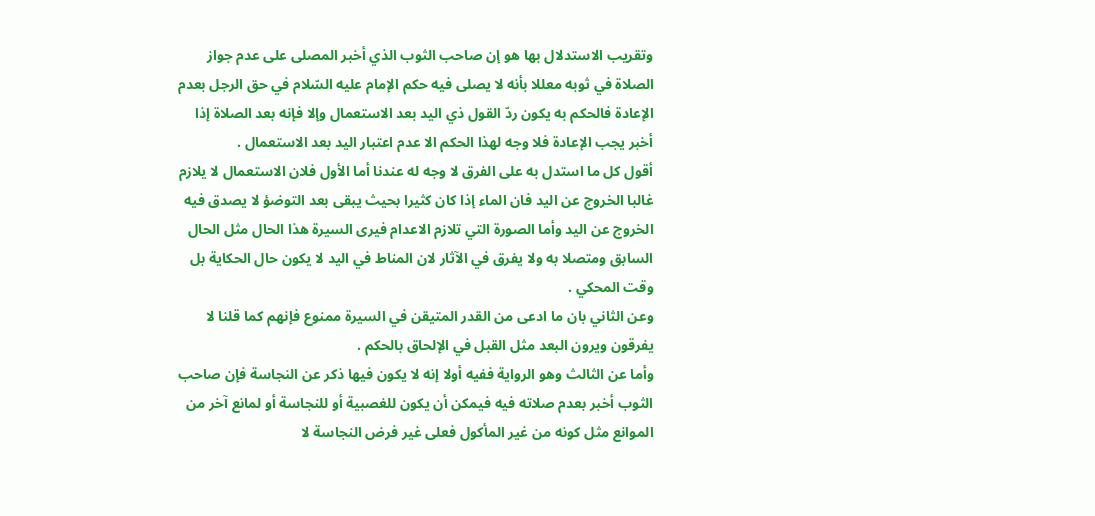وتقريب الاستدلال بها هو إن صاحب الثوب الذي أخبر المصلى على عدم جواز الصلاة في ثوبه معللا بأنه لا يصلى فيه حكم الإمام عليه السّلام في حق الرجل بعدم الإعادة فالحكم به يكون ردّ القول ذي اليد بعد الاستعمال وإلا فإنه بعد الصلاة إذا أخبر يجب الإعادة فلا وجه لهذا الحكم الا عدم اعتبار اليد بعد الاستعمال .
أقول كل ما استدل به على الفرق لا وجه له عندنا أما الأول فلان الاستعمال لا يلازم غالبا الخروج عن اليد فان الماء إذا كان كثيرا بحيث يبقى بعد التوضؤ لا يصدق فيه الخروج عن اليد وأما الصورة التي تلازم الاعدام فيرى السيرة هذا الحال مثل الحال السابق ومتصلا به ولا يفرق في الآثار لان المناط في اليد لا يكون حال الحكاية بل وقت المحكي .
وعن الثاني بان ما ادعى من القدر المتيقن في السيرة ممنوع فإنهم كما قلنا لا يفرقون ويرون البعد مثل القبل في الإلحاق بالحكم .
وأما عن الثالث وهو الرواية ففيه أولا إنه لا يكون فيها ذكر عن النجاسة فإن صاحب الثوب أخبر بعدم صلاته فيه فيمكن أن يكون للغصبية أو للنجاسة أو لمانع آخر من الموانع مثل كونه من غير المأكول فعلى غير فرض النجاسة لا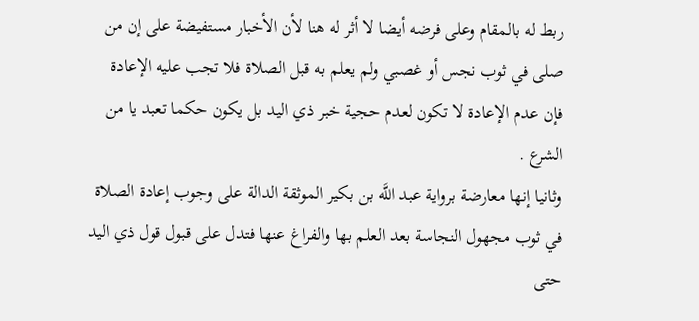ربط له بالمقام وعلى فرضه أيضا لا أثر له هنا لأن الأخبار مستفيضة على إن من صلى في ثوب نجس أو غصبي ولم يعلم به قبل الصلاة فلا تجب عليه الإعادة فإن عدم الإعادة لا تكون لعدم حجية خبر ذي اليد بل يكون حكما تعبد يا من الشرع .
وثانيا إنها معارضة برواية عبد اللَّه بن بكير الموثقة الدالة على وجوب إعادة الصلاة في ثوب مجهول النجاسة بعد العلم بها والفراغ عنها فتدل على قبول قول ذي اليد حتى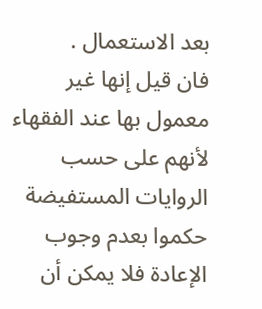بعد الاستعمال .
فان قيل إنها غير معمول بها عند الفقهاء لأنهم على حسب الروايات المستفيضة حكموا بعدم وجوب الإعادة فلا يمكن أن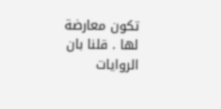تكون معارضة لها . قلنا بان الروايات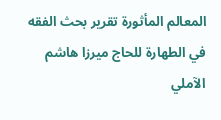المعالم المأثورة تقرير بحث الفقه في الطهارة للحاج ميرزا هاشم الآملي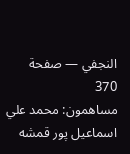النجفي — صفحة 370
مساهمون: محمد علي اسماعيل پور قمشه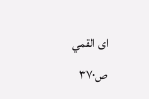اى القمي
ص٣٧٠